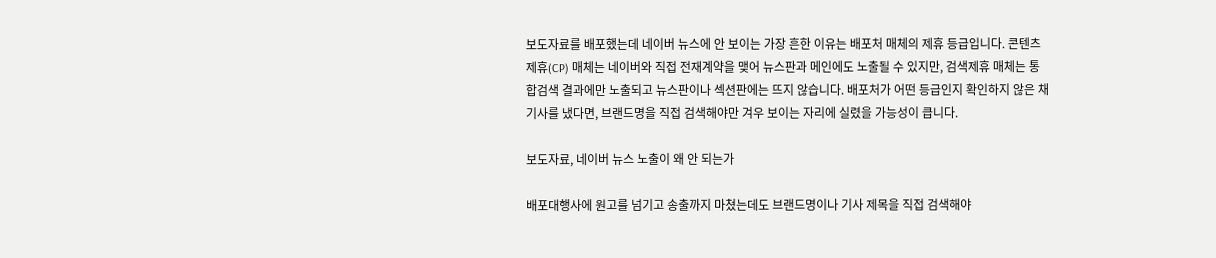보도자료를 배포했는데 네이버 뉴스에 안 보이는 가장 흔한 이유는 배포처 매체의 제휴 등급입니다. 콘텐츠제휴(CP) 매체는 네이버와 직접 전재계약을 맺어 뉴스판과 메인에도 노출될 수 있지만, 검색제휴 매체는 통합검색 결과에만 노출되고 뉴스판이나 섹션판에는 뜨지 않습니다. 배포처가 어떤 등급인지 확인하지 않은 채 기사를 냈다면, 브랜드명을 직접 검색해야만 겨우 보이는 자리에 실렸을 가능성이 큽니다.

보도자료, 네이버 뉴스 노출이 왜 안 되는가

배포대행사에 원고를 넘기고 송출까지 마쳤는데도 브랜드명이나 기사 제목을 직접 검색해야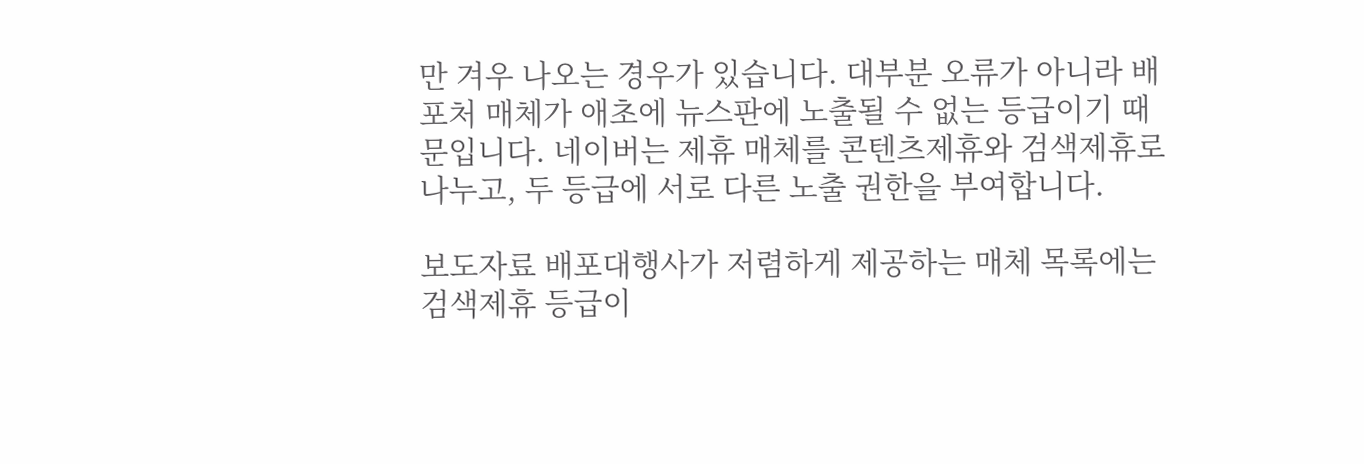만 겨우 나오는 경우가 있습니다. 대부분 오류가 아니라 배포처 매체가 애초에 뉴스판에 노출될 수 없는 등급이기 때문입니다. 네이버는 제휴 매체를 콘텐츠제휴와 검색제휴로 나누고, 두 등급에 서로 다른 노출 권한을 부여합니다.

보도자료 배포대행사가 저렴하게 제공하는 매체 목록에는 검색제휴 등급이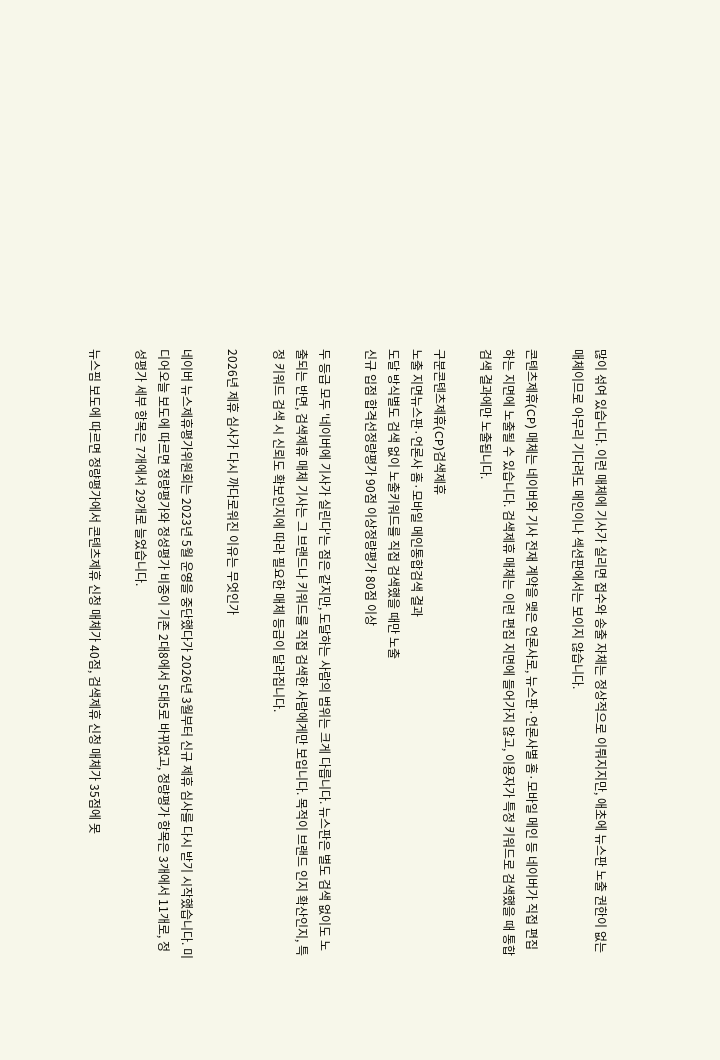많이 섞여 있습니다. 이런 매체에 기사가 실리면 접수와 송출 자체는 정상적으로 이뤄지지만, 애초에 뉴스판 노출 권한이 없는 매체이므로 아무리 기다려도 메인이나 섹션판에서는 보이지 않습니다.

콘텐츠제휴(CP) 매체는 네이버와 기사 전재 계약을 맺은 언론사로, 뉴스판·언론사별 홈·모바일 메인 등 네이버가 직접 편집하는 지면에 노출될 수 있습니다. 검색제휴 매체는 이런 편집 지면에 들어가지 않고, 이용자가 특정 키워드로 검색했을 때 통합검색 결과에만 노출됩니다.

구분콘텐츠제휴(CP)검색제휴
노출 지면뉴스판·언론사 홈·모바일 메인통합검색 결과
도달 방식별도 검색 없이 노출키워드를 직접 검색했을 때만 노출
신규 입점 합격선정량평가 90점 이상정량평가 80점 이상

두 등급 모두 '네이버에 기사가 실린다'는 점은 같지만, 도달하는 사람의 범위는 크게 다릅니다. 뉴스판은 별도 검색 없이도 노출되는 반면, 검색제휴 매체 기사는 그 브랜드나 키워드를 직접 검색한 사람에게만 보입니다. 목적이 브랜드 인지 확산인지, 특정 키워드 검색 시 신뢰도 확보인지에 따라 필요한 매체 등급이 달라집니다.

2026년 제휴 심사가 다시 까다로워진 이유는 무엇인가

네이버 뉴스제휴평가위원회는 2023년 5월 운영을 중단했다가 2026년 3월부터 신규 제휴 심사를 다시 받기 시작했습니다. 미디어오늘 보도에 따르면 정량평가와 정성평가 비중이 기존 2대8에서 5대5로 바뀌었고, 정량평가 항목은 3개에서 11개로, 정성평가 세부 항목은 7개에서 29개로 늘었습니다.

뉴스핌 보도에 따르면 정량평가에서 콘텐츠제휴 신청 매체가 40점, 검색제휴 신청 매체가 35점에 못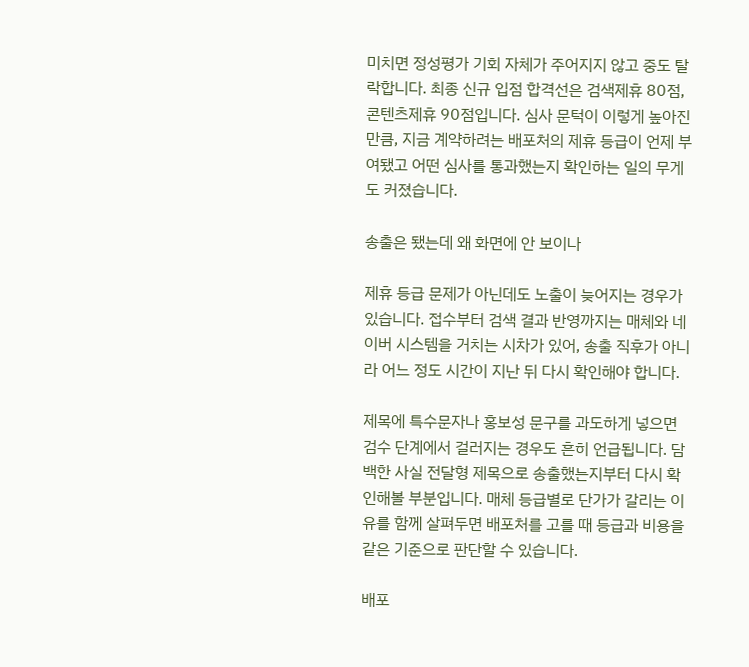미치면 정성평가 기회 자체가 주어지지 않고 중도 탈락합니다. 최종 신규 입점 합격선은 검색제휴 80점, 콘텐츠제휴 90점입니다. 심사 문턱이 이렇게 높아진 만큼, 지금 계약하려는 배포처의 제휴 등급이 언제 부여됐고 어떤 심사를 통과했는지 확인하는 일의 무게도 커졌습니다.

송출은 됐는데 왜 화면에 안 보이나

제휴 등급 문제가 아닌데도 노출이 늦어지는 경우가 있습니다. 접수부터 검색 결과 반영까지는 매체와 네이버 시스템을 거치는 시차가 있어, 송출 직후가 아니라 어느 정도 시간이 지난 뒤 다시 확인해야 합니다.

제목에 특수문자나 홍보성 문구를 과도하게 넣으면 검수 단계에서 걸러지는 경우도 흔히 언급됩니다. 담백한 사실 전달형 제목으로 송출했는지부터 다시 확인해볼 부분입니다. 매체 등급별로 단가가 갈리는 이유를 함께 살펴두면 배포처를 고를 때 등급과 비용을 같은 기준으로 판단할 수 있습니다.

배포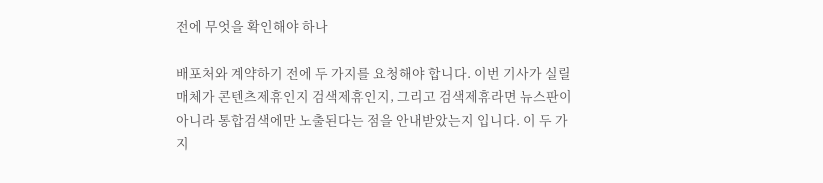전에 무엇을 확인해야 하나

배포처와 계약하기 전에 두 가지를 요청해야 합니다. 이번 기사가 실릴 매체가 콘텐츠제휴인지 검색제휴인지, 그리고 검색제휴라면 뉴스판이 아니라 통합검색에만 노출된다는 점을 안내받았는지 입니다. 이 두 가지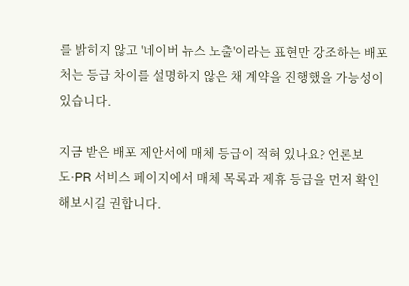를 밝히지 않고 '네이버 뉴스 노출'이라는 표현만 강조하는 배포처는 등급 차이를 설명하지 않은 채 계약을 진행했을 가능성이 있습니다.

지금 받은 배포 제안서에 매체 등급이 적혀 있나요? 언론보도·PR 서비스 페이지에서 매체 목록과 제휴 등급을 먼저 확인해보시길 권합니다.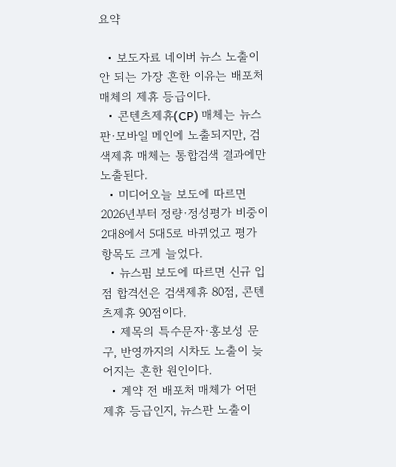요약

  • 보도자료 네이버 뉴스 노출이 안 되는 가장 흔한 이유는 배포처 매체의 제휴 등급이다.
  • 콘텐츠제휴(CP) 매체는 뉴스판·모바일 메인에 노출되지만, 검색제휴 매체는 통합검색 결과에만 노출된다.
  • 미디어오늘 보도에 따르면 2026년부터 정량·정성평가 비중이 2대8에서 5대5로 바뀌었고 평가 항목도 크게 늘었다.
  • 뉴스핌 보도에 따르면 신규 입점 합격선은 검색제휴 80점, 콘텐츠제휴 90점이다.
  • 제목의 특수문자·홍보성 문구, 반영까지의 시차도 노출이 늦어지는 흔한 원인이다.
  • 계약 전 배포처 매체가 어떤 제휴 등급인지, 뉴스판 노출이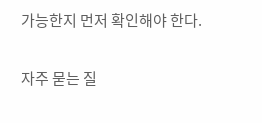가능한지 먼저 확인해야 한다.

자주 묻는 질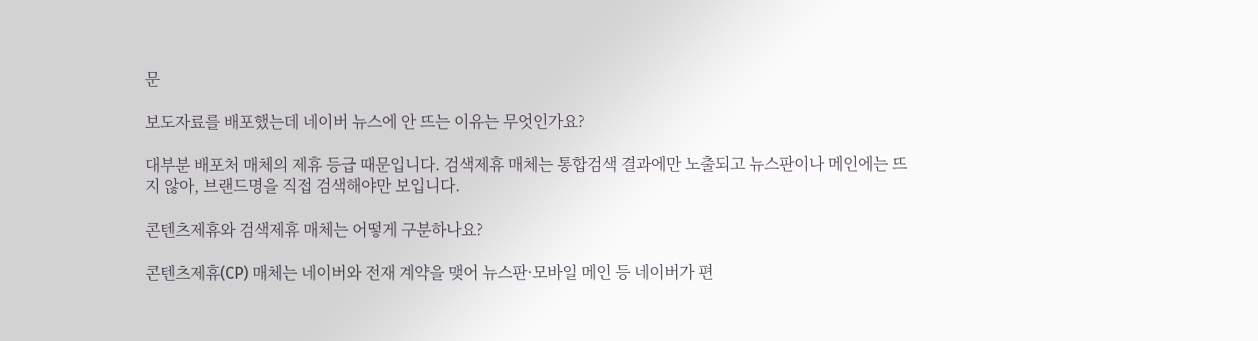문

보도자료를 배포했는데 네이버 뉴스에 안 뜨는 이유는 무엇인가요?

대부분 배포처 매체의 제휴 등급 때문입니다. 검색제휴 매체는 통합검색 결과에만 노출되고 뉴스판이나 메인에는 뜨지 않아, 브랜드명을 직접 검색해야만 보입니다.

콘텐츠제휴와 검색제휴 매체는 어떻게 구분하나요?

콘텐츠제휴(CP) 매체는 네이버와 전재 계약을 맺어 뉴스판·모바일 메인 등 네이버가 편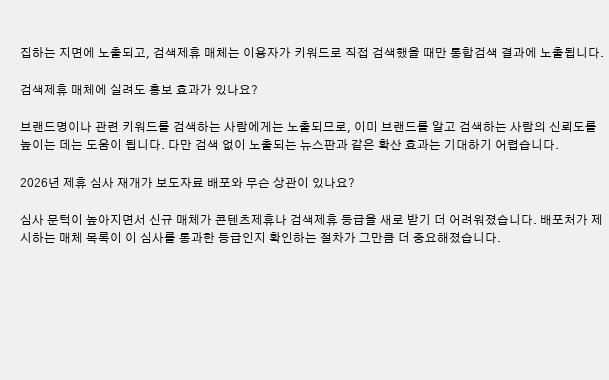집하는 지면에 노출되고, 검색제휴 매체는 이용자가 키워드로 직접 검색했을 때만 통합검색 결과에 노출됩니다.

검색제휴 매체에 실려도 홍보 효과가 있나요?

브랜드명이나 관련 키워드를 검색하는 사람에게는 노출되므로, 이미 브랜드를 알고 검색하는 사람의 신뢰도를 높이는 데는 도움이 됩니다. 다만 검색 없이 노출되는 뉴스판과 같은 확산 효과는 기대하기 어렵습니다.

2026년 제휴 심사 재개가 보도자료 배포와 무슨 상관이 있나요?

심사 문턱이 높아지면서 신규 매체가 콘텐츠제휴나 검색제휴 등급을 새로 받기 더 어려워졌습니다. 배포처가 제시하는 매체 목록이 이 심사를 통과한 등급인지 확인하는 절차가 그만큼 더 중요해졌습니다.